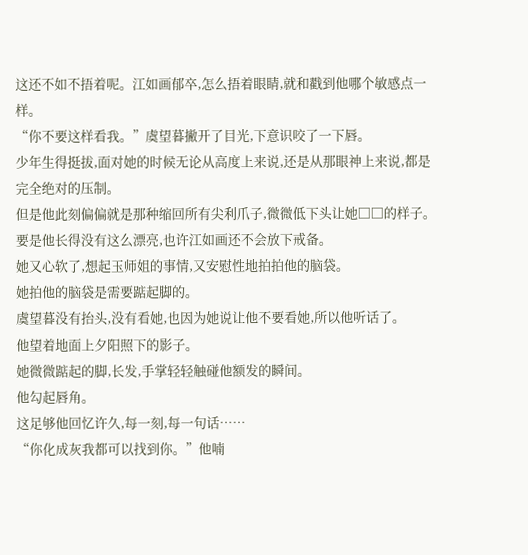这还不如不捂着呢。江如画郁卒,怎么捂着眼睛,就和戳到他哪个敏感点一样。
“你不要这样看我。”虞望暮撇开了目光,下意识咬了一下唇。
少年生得挺拔,面对她的时候无论从高度上来说,还是从那眼神上来说,都是完全绝对的压制。
但是他此刻偏偏就是那种缩回所有尖利爪子,微微低下头让她□□的样子。
要是他长得没有这么漂亮,也许江如画还不会放下戒备。
她又心软了,想起玉师姐的事情,又安慰性地拍拍他的脑袋。
她拍他的脑袋是需要踮起脚的。
虞望暮没有抬头,没有看她,也因为她说让他不要看她,所以他听话了。
他望着地面上夕阳照下的影子。
她微微踮起的脚,长发,手掌轻轻触碰他额发的瞬间。
他勾起唇角。
这足够他回忆许久,每一刻,每一句话……
“你化成灰我都可以找到你。”他喃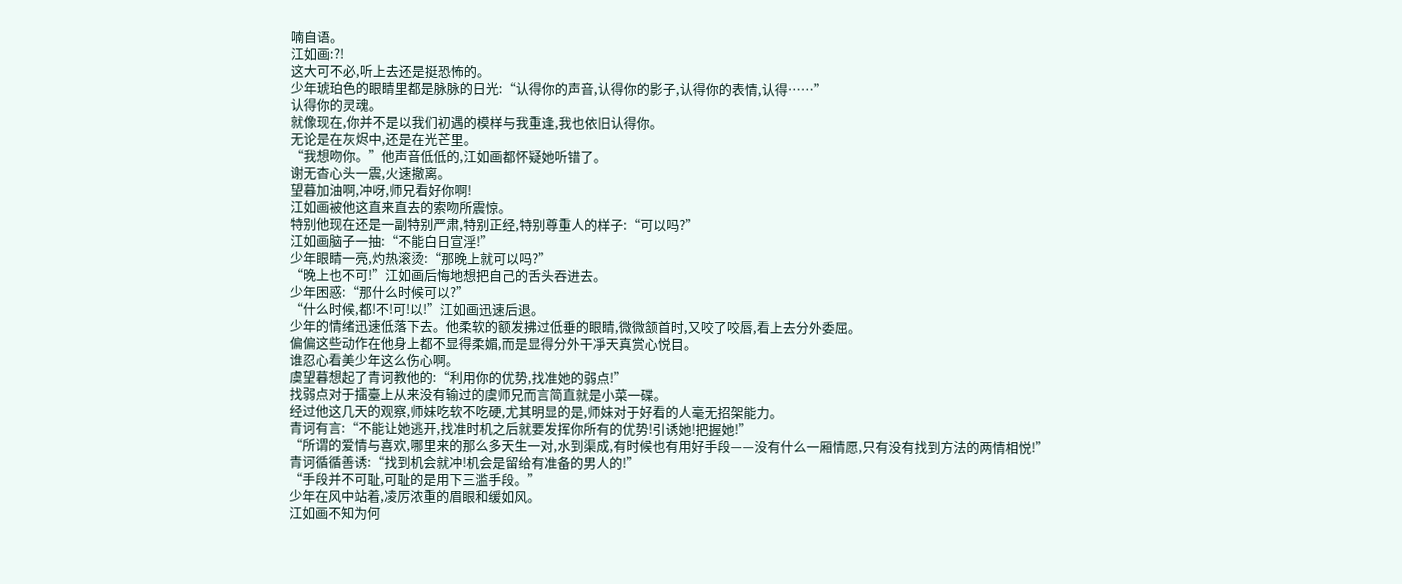喃自语。
江如画:?!
这大可不必,听上去还是挺恐怖的。
少年琥珀色的眼睛里都是脉脉的日光:“认得你的声音,认得你的影子,认得你的表情,认得……”
认得你的灵魂。
就像现在,你并不是以我们初遇的模样与我重逢,我也依旧认得你。
无论是在灰烬中,还是在光芒里。
“我想吻你。”他声音低低的,江如画都怀疑她听错了。
谢无杳心头一震,火速撤离。
望暮加油啊,冲呀,师兄看好你啊!
江如画被他这直来直去的索吻所震惊。
特别他现在还是一副特别严肃,特别正经,特别尊重人的样子:“可以吗?”
江如画脑子一抽:“不能白日宣淫!”
少年眼睛一亮,灼热滚烫:“那晚上就可以吗?”
“晚上也不可!”江如画后悔地想把自己的舌头吞进去。
少年困惑:“那什么时候可以?”
“什么时候,都!不!可!以!”江如画迅速后退。
少年的情绪迅速低落下去。他柔软的额发拂过低垂的眼睛,微微颔首时,又咬了咬唇,看上去分外委屈。
偏偏这些动作在他身上都不显得柔媚,而是显得分外干凈天真赏心悦目。
谁忍心看美少年这么伤心啊。
虞望暮想起了青诃教他的:“利用你的优势,找准她的弱点!”
找弱点对于擂臺上从来没有输过的虞师兄而言简直就是小菜一碟。
经过他这几天的观察,师妹吃软不吃硬,尤其明显的是,师妹对于好看的人毫无招架能力。
青诃有言:“不能让她逃开,找准时机之后就要发挥你所有的优势!引诱她!把握她!”
“所谓的爱情与喜欢,哪里来的那么多天生一对,水到渠成,有时候也有用好手段——没有什么一厢情愿,只有没有找到方法的两情相悦!”
青诃循循善诱:“找到机会就冲!机会是留给有准备的男人的!”
“手段并不可耻,可耻的是用下三滥手段。”
少年在风中站着,凌厉浓重的眉眼和缓如风。
江如画不知为何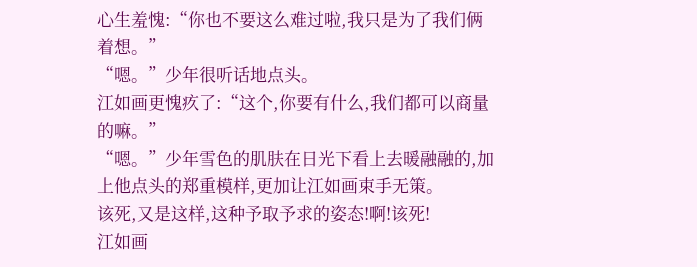心生羞愧:“你也不要这么难过啦,我只是为了我们俩着想。”
“嗯。”少年很听话地点头。
江如画更愧疚了:“这个,你要有什么,我们都可以商量的嘛。”
“嗯。”少年雪色的肌肤在日光下看上去暖融融的,加上他点头的郑重模样,更加让江如画束手无策。
该死,又是这样,这种予取予求的姿态!啊!该死!
江如画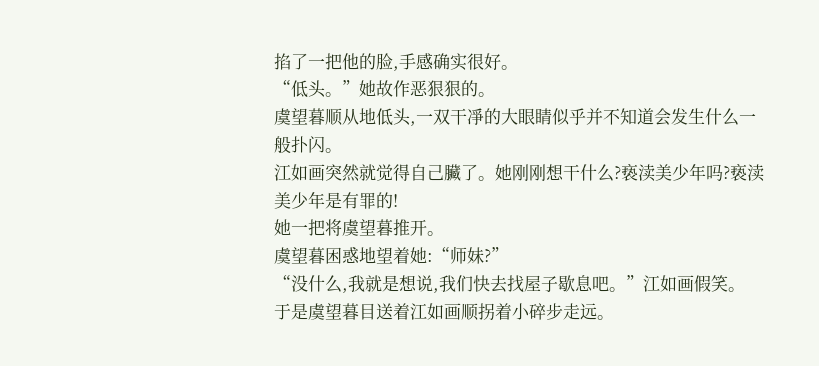掐了一把他的脸,手感确实很好。
“低头。”她故作恶狠狠的。
虞望暮顺从地低头,一双干凈的大眼睛似乎并不知道会发生什么一般扑闪。
江如画突然就觉得自己臟了。她刚刚想干什么?亵渎美少年吗?亵渎美少年是有罪的!
她一把将虞望暮推开。
虞望暮困惑地望着她:“师妹?”
“没什么,我就是想说,我们快去找屋子歇息吧。”江如画假笑。
于是虞望暮目送着江如画顺拐着小碎步走远。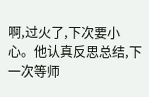啊,过火了,下次要小心。他认真反思总结,下一次等师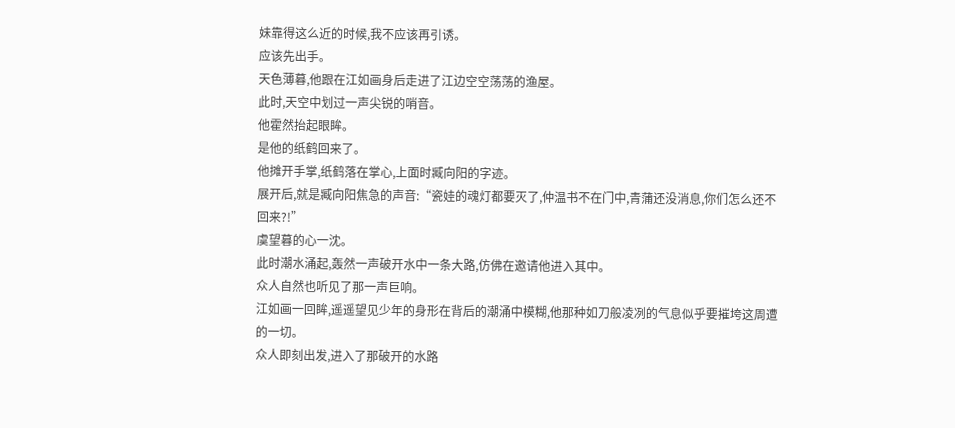妹靠得这么近的时候,我不应该再引诱。
应该先出手。
天色薄暮,他跟在江如画身后走进了江边空空荡荡的渔屋。
此时,天空中划过一声尖锐的哨音。
他霍然抬起眼眸。
是他的纸鹤回来了。
他摊开手掌,纸鹤落在掌心,上面时臧向阳的字迹。
展开后,就是臧向阳焦急的声音:“瓷娃的魂灯都要灭了,仲温书不在门中,青蒲还没消息,你们怎么还不回来?!”
虞望暮的心一沈。
此时潮水涌起,轰然一声破开水中一条大路,仿佛在邀请他进入其中。
众人自然也听见了那一声巨响。
江如画一回眸,遥遥望见少年的身形在背后的潮涌中模糊,他那种如刀般凌冽的气息似乎要摧垮这周遭的一切。
众人即刻出发,进入了那破开的水路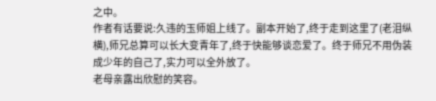之中。
作者有话要说:久违的玉师姐上线了。副本开始了,终于走到这里了(老泪纵横),师兄总算可以长大变青年了,终于快能够谈恋爱了。终于师兄不用伪装成少年的自己了,实力可以全外放了。
老母亲露出欣慰的笑容。